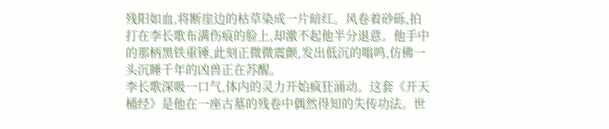残阳如血,将断崖边的枯草染成一片暗红。风卷着砂砾,拍打在李长歌布满伤痕的脸上,却激不起他半分退意。他手中的那柄黑铁重锤,此刻正微微震颤,发出低沉的嗡鸣,仿佛一头沉睡千年的凶兽正在苏醒。
李长歌深吸一口气,体内的灵力开始疯狂涌动。这套《开天桶经》是他在一座古墓的残卷中偶然得知的失传功法。世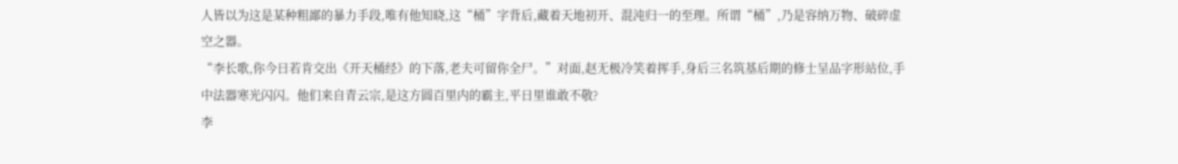人皆以为这是某种粗鄙的暴力手段,唯有他知晓,这“桶”字背后,藏着天地初开、混沌归一的至理。所谓“桶”,乃是容纳万物、破碎虚空之器。
“李长歌,你今日若肯交出《开天桶经》的下落,老夫可留你全尸。”对面,赵无极冷笑着挥手,身后三名筑基后期的修士呈品字形站位,手中法器寒光闪闪。他们来自青云宗,是这方圆百里内的霸主,平日里谁敢不敬?
李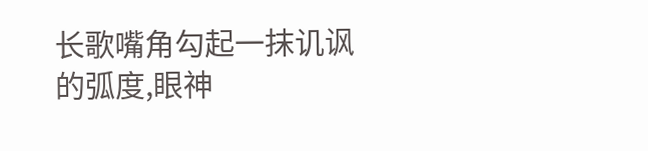长歌嘴角勾起一抹讥讽的弧度,眼神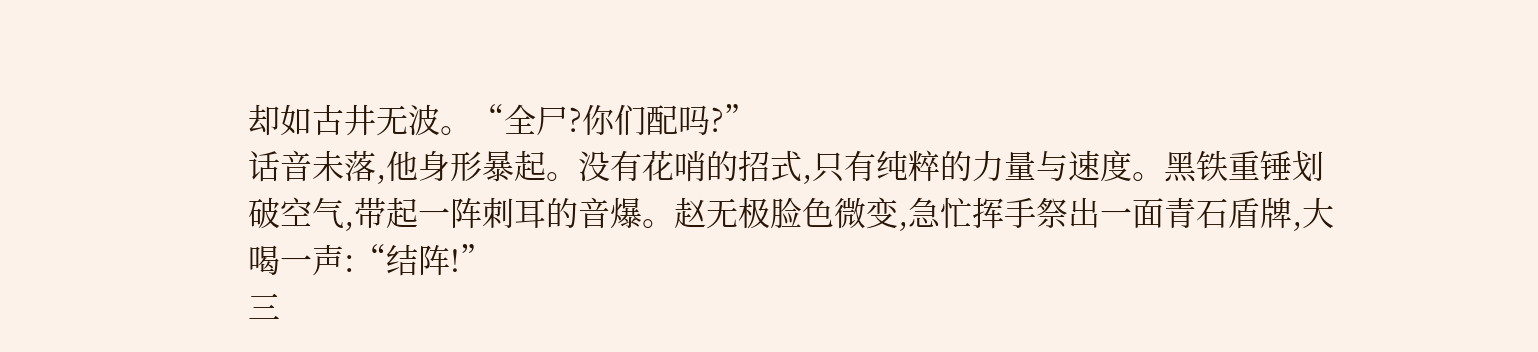却如古井无波。“全尸?你们配吗?”
话音未落,他身形暴起。没有花哨的招式,只有纯粹的力量与速度。黑铁重锤划破空气,带起一阵刺耳的音爆。赵无极脸色微变,急忙挥手祭出一面青石盾牌,大喝一声:“结阵!”
三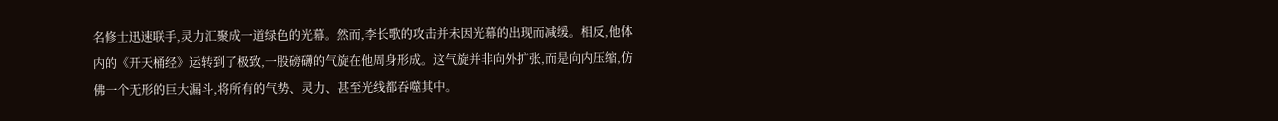名修士迅速联手,灵力汇聚成一道绿色的光幕。然而,李长歌的攻击并未因光幕的出现而减缓。相反,他体内的《开天桶经》运转到了极致,一股磅礴的气旋在他周身形成。这气旋并非向外扩张,而是向内压缩,仿佛一个无形的巨大漏斗,将所有的气势、灵力、甚至光线都吞噬其中。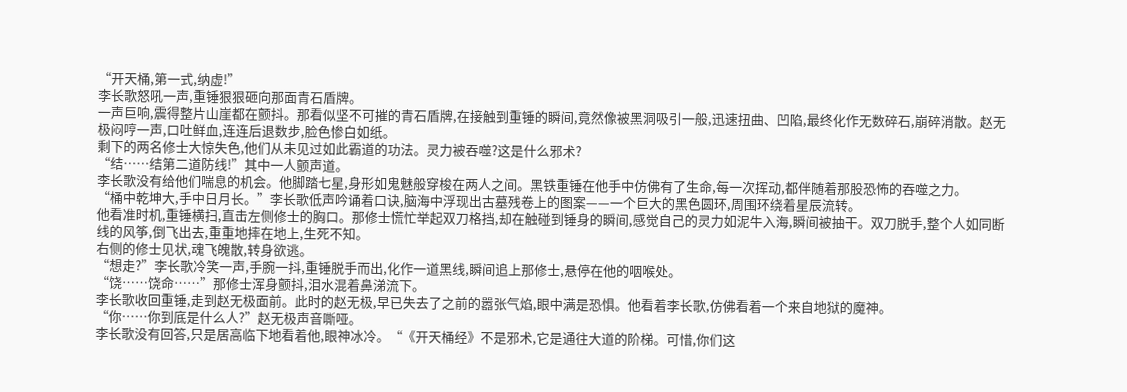“开天桶,第一式,纳虚!”
李长歌怒吼一声,重锤狠狠砸向那面青石盾牌。
一声巨响,震得整片山崖都在颤抖。那看似坚不可摧的青石盾牌,在接触到重锤的瞬间,竟然像被黑洞吸引一般,迅速扭曲、凹陷,最终化作无数碎石,崩碎消散。赵无极闷哼一声,口吐鲜血,连连后退数步,脸色惨白如纸。
剩下的两名修士大惊失色,他们从未见过如此霸道的功法。灵力被吞噬?这是什么邪术?
“结……结第二道防线!”其中一人颤声道。
李长歌没有给他们喘息的机会。他脚踏七星,身形如鬼魅般穿梭在两人之间。黑铁重锤在他手中仿佛有了生命,每一次挥动,都伴随着那股恐怖的吞噬之力。
“桶中乾坤大,手中日月长。”李长歌低声吟诵着口诀,脑海中浮现出古墓残卷上的图案——一个巨大的黑色圆环,周围环绕着星辰流转。
他看准时机,重锤横扫,直击左侧修士的胸口。那修士慌忙举起双刀格挡,却在触碰到锤身的瞬间,感觉自己的灵力如泥牛入海,瞬间被抽干。双刀脱手,整个人如同断线的风筝,倒飞出去,重重地摔在地上,生死不知。
右侧的修士见状,魂飞魄散,转身欲逃。
“想走?”李长歌冷笑一声,手腕一抖,重锤脱手而出,化作一道黑线,瞬间追上那修士,悬停在他的咽喉处。
“饶……饶命……”那修士浑身颤抖,泪水混着鼻涕流下。
李长歌收回重锤,走到赵无极面前。此时的赵无极,早已失去了之前的嚣张气焰,眼中满是恐惧。他看着李长歌,仿佛看着一个来自地狱的魔神。
“你……你到底是什么人?”赵无极声音嘶哑。
李长歌没有回答,只是居高临下地看着他,眼神冰冷。“《开天桶经》不是邪术,它是通往大道的阶梯。可惜,你们这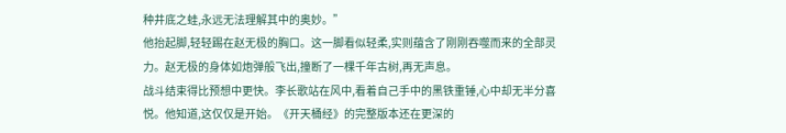种井底之蛙,永远无法理解其中的奥妙。”
他抬起脚,轻轻踢在赵无极的胸口。这一脚看似轻柔,实则蕴含了刚刚吞噬而来的全部灵力。赵无极的身体如炮弹般飞出,撞断了一棵千年古树,再无声息。
战斗结束得比预想中更快。李长歌站在风中,看着自己手中的黑铁重锤,心中却无半分喜悦。他知道,这仅仅是开始。《开天桶经》的完整版本还在更深的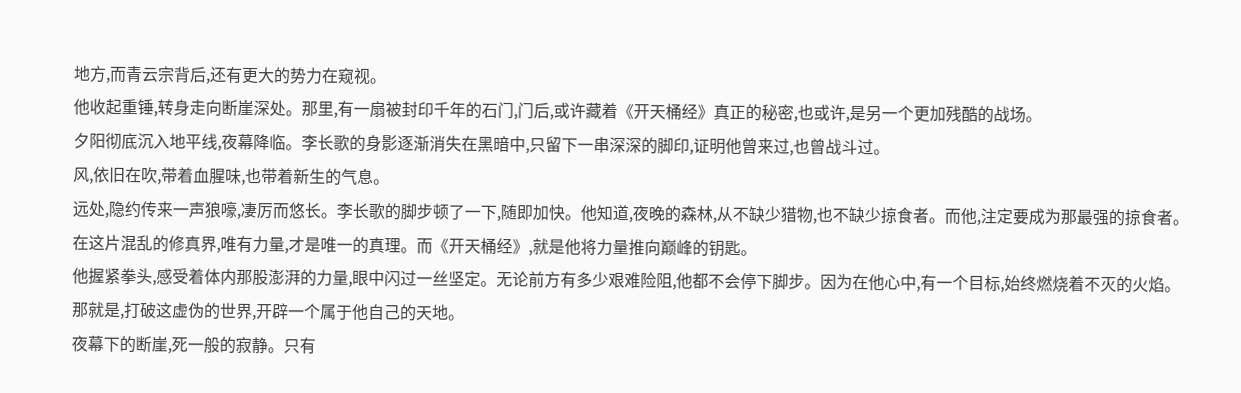地方,而青云宗背后,还有更大的势力在窥视。
他收起重锤,转身走向断崖深处。那里,有一扇被封印千年的石门,门后,或许藏着《开天桶经》真正的秘密,也或许,是另一个更加残酷的战场。
夕阳彻底沉入地平线,夜幕降临。李长歌的身影逐渐消失在黑暗中,只留下一串深深的脚印,证明他曾来过,也曾战斗过。
风,依旧在吹,带着血腥味,也带着新生的气息。
远处,隐约传来一声狼嚎,凄厉而悠长。李长歌的脚步顿了一下,随即加快。他知道,夜晚的森林,从不缺少猎物,也不缺少掠食者。而他,注定要成为那最强的掠食者。
在这片混乱的修真界,唯有力量,才是唯一的真理。而《开天桶经》,就是他将力量推向巅峰的钥匙。
他握紧拳头,感受着体内那股澎湃的力量,眼中闪过一丝坚定。无论前方有多少艰难险阻,他都不会停下脚步。因为在他心中,有一个目标,始终燃烧着不灭的火焰。
那就是,打破这虚伪的世界,开辟一个属于他自己的天地。
夜幕下的断崖,死一般的寂静。只有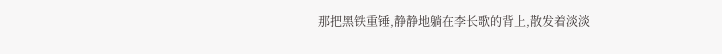那把黑铁重锤,静静地躺在李长歌的背上,散发着淡淡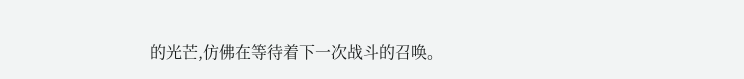的光芒,仿佛在等待着下一次战斗的召唤。